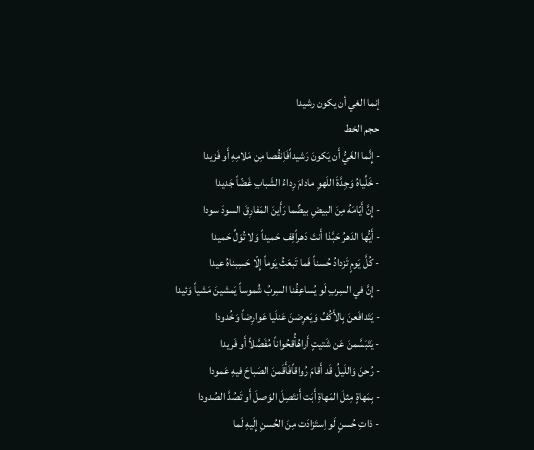إنما الغي أن يكون رشيدا
حجم الخط
- إِنَّما الغَيُّ أَن يَكونَ رَشيداًفَاِنقُصا مِن مَلامِهِ أَو فَزيدا
- خَلِّياهُ وَجِدَّةَ اللَهوِ مادامَ رِداءُ الشَبابِ غَضّاً جَديدا
- إِنَّ أَيّامَهُ مِنَ البيضِ بيضٌما رَأَينَ المَفارِقَ السودَ سودا
- أَيُّها الدَهرُ حَبَّذا أَنتَ دَهراًقِف حَميداً وَلا تُوَلِّ حَميدا
- كُلَّ يَومٍ تَزدادُ حُسناً فَما تَبعَثُ يَوماً إِلّا حَسِبناهُ عيدا
- إِنَّ في السِربِ لَو يُساعِفُنا السِربُ شُموساً يَمشينَ مَشياً وَئيدا
- يَتَدافَعنَ بِالأَكُفِّ وَيَعرِضنَ عَنلَيا عَوارِضاً وَخُدودا
- يَتَبَسَّمنَ عَن شَتيتٍ أَراهُأُقحُواناً مُفَصَّلاً أَو فَريدا
- رُحنَ وَاللَيلُ قَد أَقامَ رُواقاًفَأَقَمنَ الصَباحَ فيهِ عَمودا
- بِمَهاةٍ مِثلَ المَهاةِ أَبَت أَنتَصِلَ الوَصلَ أَو تَصُدَّ الصُدودا
- ذاتِ حُسنٍ لَو اِستَزادَت مِنَ الحُسنِ إِلَيهِ لَما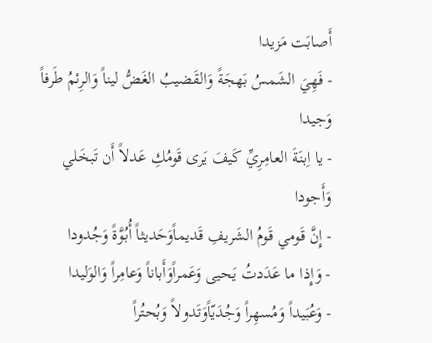أَصابَت مَزيدا
- فَهِيَ الشَمسُ بَهجَةً وَالقَضيبُ الغَضُّ ليناً وَالرِئمُ طَرفاً وَجيدا
- يا اِبنَةَ العامِرِيِّ كَيفَ يَرى قَومُكِ عَدلاً أَن تَبخَلي وَأَجودا
- إِنَّ قَومي قَومُ الشَريفِ قَديماًوَحَديثاً أُبُوَّةً وَجُدودا
- وَإِذا ما عَدَدتُ يَحيى وَعَمراًوَأَباناً وَعامِراً وَالوَليدا
- وَعُبَيداً وَمُسهِراً وَجُدَيّاًوَتَدولاً وَبُحتُراً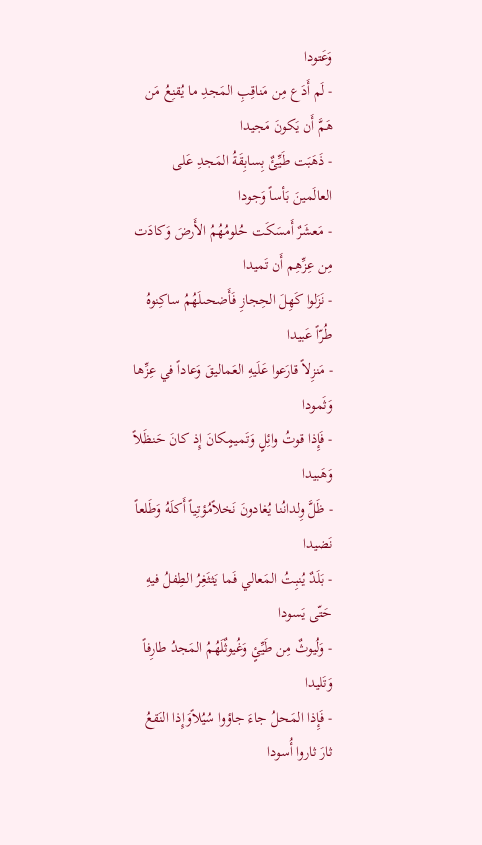وَعَتودا
- لَم أَدَع مِن مَناقِبِ المَجدِ ما يُقنِعُ مَن هَمَّ أَن يَكونَ مَجيدا
- ذَهَبَت طَيِّئٌ بِسابِقَةُ المَجدِ عَلى العالَمينَ بَأساً وَجودا
- مَعشَرٌ أَمسَكَت حُلومُهُمُ الأَرضَ وَكادَت مِن عِزِّهِم أَن تَميدا
- نَزَلوا كَهِلَ الحِجازِ فَأَضحىلَهُمُ ساكِنوهُ طُرّاً عَبيدا
- مَنزِلاً قارَعوا عَلَيهِ العَماليقَ وَعاداً في عِزِّها وَثَمودا
- فَإِذا قوتُ وائِلٍ وَتَميمٍكانَ إِذ كانَ حَنظَلاً وَهَبيدا
- ظَلَّ وِلدانُنا يُغادونَ نَخلاًمُؤتِياً أَكلَهُ وَطَلعاً نَضيدا
- بَلَدٌ يُنبِتُ المَعالي فَما يَثثَغِرُ الطِفلُ فيهِ حَتّى يَسودا
- وَلُيوثٌ مِن طَيِّئٍ وَغُيوثٌلَهُمُ المَجدُ طارِفاً وَتَليدا
- فَإِذا المَحلُ جاءَ جاؤوا سُيُلاًوَإِذا النَقعُ ثارَ ثاروا أُسودا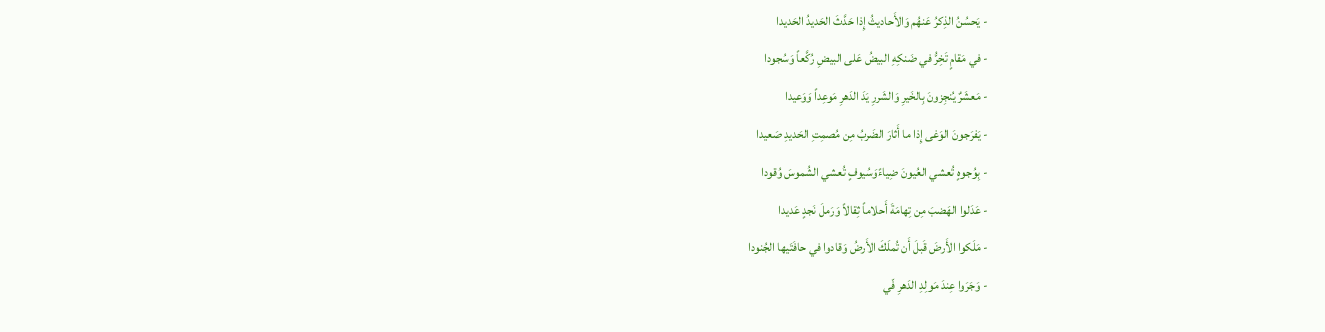- يَحسُنُ الذِكرُ عَنهُم وَالأَحاديثُ إِذا حَدَّثَ الحَديدُ الحَديدا
- في مَقامٍ تَخِرُّ في ضَنكِهِ البيضُ عَلى البيضِ رُكَّعاً وَسُجودا
- مَعشَرٌ يُنجِزونَ بِالخَيرِ وَالشَررِ يَدَ الدَهرِ مَوعِداً وَوَعيدا
- يَفرَجونَ الوَغى إِذا ما أَثارَ الضَربُ مِن مُصمِتِ الحَديدِ صَعيدا
- بِوُجوهٍ تُعشي العُيونَ ضِياءًوَسُيوفٍ تُعشي الشُموسَ وُقودا
- عَدَلوا الهَضبَ مِن تِهامَةَ أَحلاماً ثِقالاً وَرَملَ نَجدٍ عَديدا
- مَلَكوا الأَرضَ قَبلَ أَن تُملَكَ الأَرضُ وَقادوا في حافَتَيها الجُنودا
- وَجَرَوا عِندَ مَولِدِ الدَهرِ فّي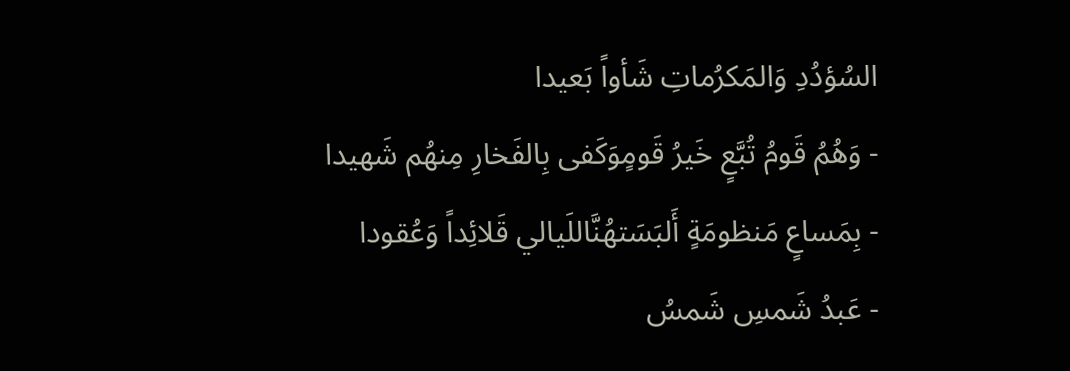السُؤدُدِ وَالمَكرُماتِ شَأواً بَعيدا
- وَهُمُ قَومُ تُبَّعٍ خَيرُ قَومٍوَكَفى بِالفَخارِ مِنهُم شَهيدا
- بِمَساعٍ مَنظومَةٍ أَلبَسَتهُنَّاللَيالي قَلائِداً وَعُقودا
- عَبدُ شَمسِ شَمسُ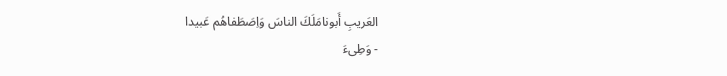العَريبِ أَبونامَلَكَ الناسَ وَاِصَطَفاهُم عَبيدا
- وَطِىءَ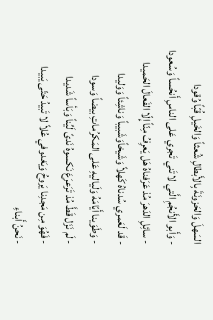السَهلَ وَالحَزونَةَ بِالأَبطالِ شُعثاً وَالخَيلِ قُبّاً وُقودا
- وَأَبو الأَنجُمِ الَّتي لا تَني تَجري عَلى الناسِ أَنحُساً وَسُعودا
- سائِلِ الدَهرَ مُذ عَرَفناهُ هَل يَعرِفُ مِنّاً إِلّا الفَعالَ الحَميدا
- قَد لَعَمري سُدناهُ كَهلاً وَشَيخاًوَشَبيباً وَناشِئاً وَوَليدا
- وَطَوَينا أَيّامَهُ وَلَياليهِ عَلى المَكرُماتِ بيضاً وَسودا
- لَم نَزَل قَطَّ مُذ تَرَعرَعَ نَكسوهُ نَدىً لَيِّناً وَبَأساً شَديدا
- فَهُوَ مِن مَجدِنا يَروحُ وَيَغدوفي عُلاً لا تَبيدُ حَتّى يَبيدا
- نَحنُ أَبناءِ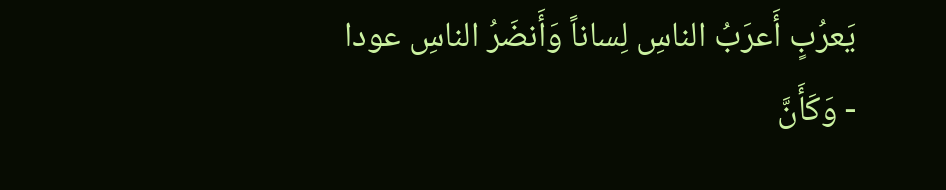يَعرُبٍ أَعرَبُ الناسِ لِساناً وَأَنضَرُ الناسِ عودا
- وَكَأَنَّ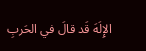الإِلَهَ قَد قالَ في الحَربِ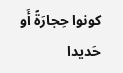كونوا حِجارَةً أَو حَديدا